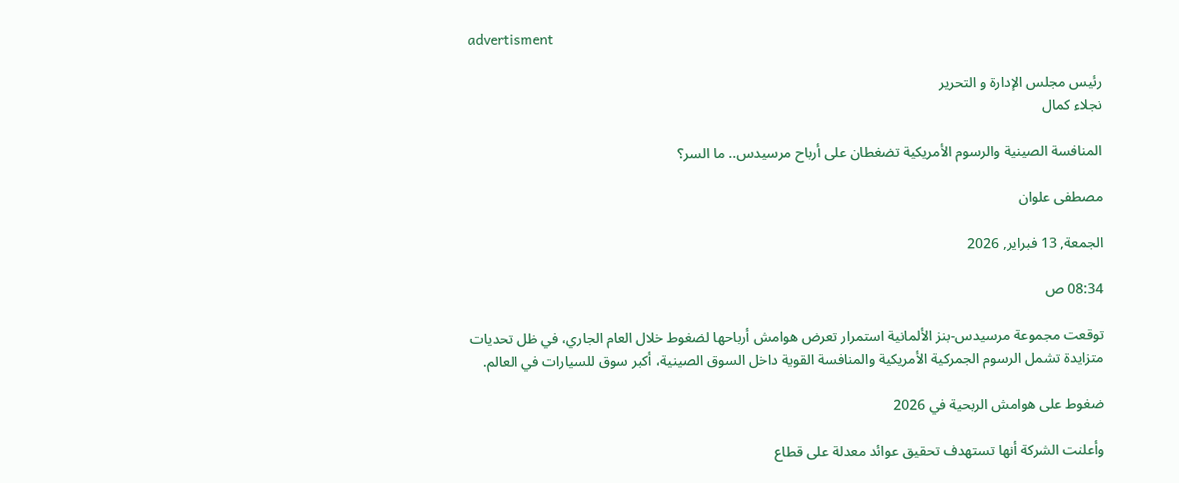advertisment

رئيس مجلس الإدارة و التحرير
نجلاء كمال

المنافسة الصينية والرسوم الأمريكية تضغطان على أرباح مرسيدس.. ما السر؟

مصطفى علوان

الجمعة, 13 فبراير, 2026

08:34 ص

توقعت مجموعة مرسيدس-بنز الألمانية استمرار تعرض هوامش أرباحها لضغوط خلال العام الجاري، في ظل تحديات متزايدة تشمل الرسوم الجمركية الأمريكية والمنافسة القوية داخل السوق الصينية، أكبر سوق للسيارات في العالم.

ضغوط على هوامش الربحية في 2026

وأعلنت الشركة أنها تستهدف تحقيق عوائد معدلة على قطاع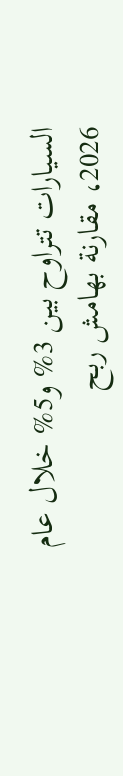السيارات تتراوح بين 3% و5% خلال عام 2026، مقارنة بهامش ربح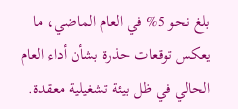بلغ نحو 5% في العام الماضي، ما يعكس توقعات حذرة بشأن أداء العام الحالي في ظل بيئة تشغيلية معقدة.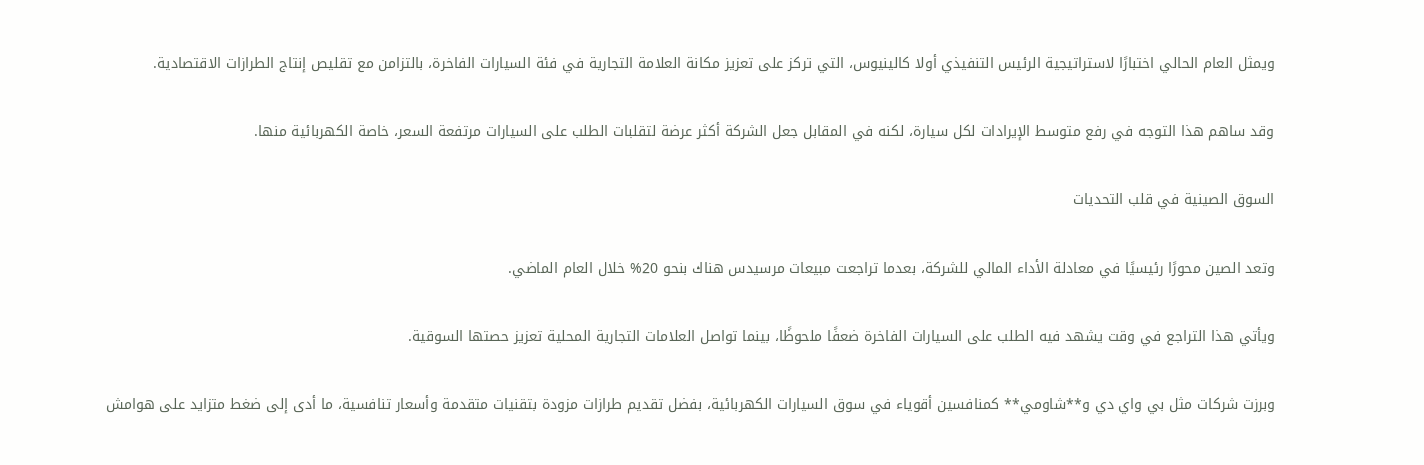ويمثل العام الحالي اختبارًا لاستراتيجية الرئيس التنفيذي أولا كالينيوس، التي تركز على تعزيز مكانة العلامة التجارية في فئة السيارات الفاخرة، بالتزامن مع تقليص إنتاج الطرازات الاقتصادية.

وقد ساهم هذا التوجه في رفع متوسط الإيرادات لكل سيارة، لكنه في المقابل جعل الشركة أكثر عرضة لتقلبات الطلب على السيارات مرتفعة السعر، خاصة الكهربائية منها.

السوق الصينية في قلب التحديات

وتعد الصين محورًا رئيسيًا في معادلة الأداء المالي للشركة، بعدما تراجعت مبيعات مرسيدس هناك بنحو 20% خلال العام الماضي.

ويأتي هذا التراجع في وقت يشهد فيه الطلب على السيارات الفاخرة ضعفًا ملحوظًا، بينما تواصل العلامات التجارية المحلية تعزيز حصتها السوقية.

وبرزت شركات مثل بي واي دي و**شاومي** كمنافسين أقوياء في سوق السيارات الكهربائية، بفضل تقديم طرازات مزودة بتقنيات متقدمة وأسعار تنافسية، ما أدى إلى ضغط متزايد على هوامش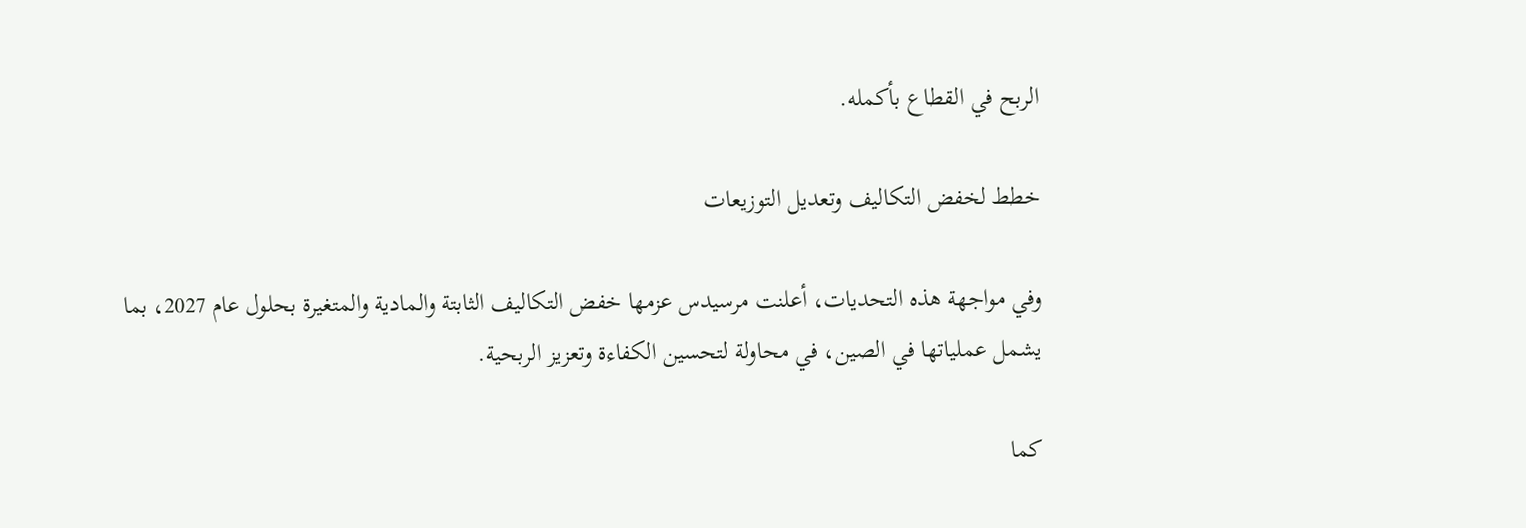الربح في القطاع بأكمله.

خطط لخفض التكاليف وتعديل التوزيعات

وفي مواجهة هذه التحديات، أعلنت مرسيدس عزمها خفض التكاليف الثابتة والمادية والمتغيرة بحلول عام 2027، بما يشمل عملياتها في الصين، في محاولة لتحسين الكفاءة وتعزيز الربحية.

كما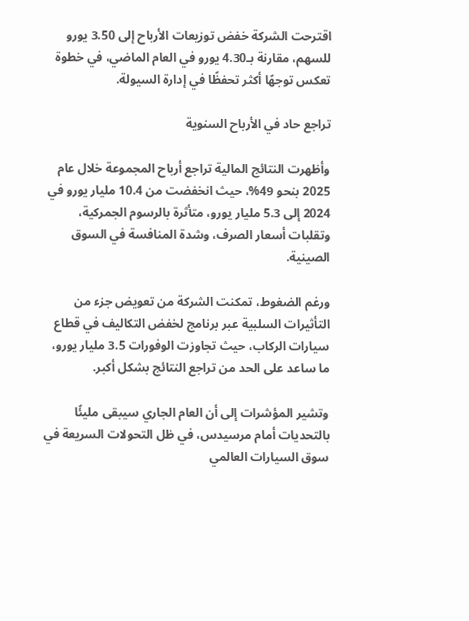اقترحت الشركة خفض توزيعات الأرباح إلى 3.50 يورو للسهم، مقارنة بـ4.30 يورو في العام الماضي، في خطوة تعكس توجهًا أكثر تحفظًا في إدارة السيولة.

تراجع حاد في الأرباح السنوية

وأظهرت النتائج المالية تراجع أرباح المجموعة خلال عام 2025 بنحو 49%، حيث انخفضت من 10.4 مليار يورو في 2024 إلى 5.3 مليار يورو، متأثرة بالرسوم الجمركية، وتقلبات أسعار الصرف، وشدة المنافسة في السوق الصينية.

ورغم الضغوط، تمكنت الشركة من تعويض جزء من التأثيرات السلبية عبر برنامج لخفض التكاليف في قطاع سيارات الركاب، حيث تجاوزت الوفورات 3.5 مليار يورو، ما ساعد على الحد من تراجع النتائج بشكل أكبر.

وتشير المؤشرات إلى أن العام الجاري سيبقى مليئًا بالتحديات أمام مرسيدس، في ظل التحولات السريعة في سوق السيارات العالمي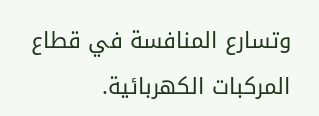وتسارع المنافسة في قطاع المركبات الكهربائية.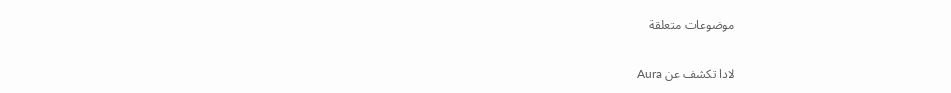موضوعات متعلقة

لادا تكشف عن Aura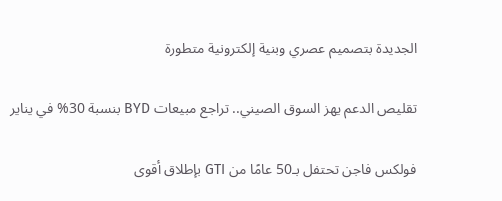الجديدة بتصميم عصري وبنية إلكترونية متطورة

تقليص الدعم يهز السوق الصيني.. تراجع مبيعات BYD بنسبة 30% في يناير

فولكس فاجن تحتفل بـ50 عامًا من GTI بإطلاق أقوى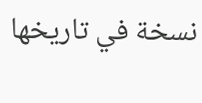نسخة في تاريخها